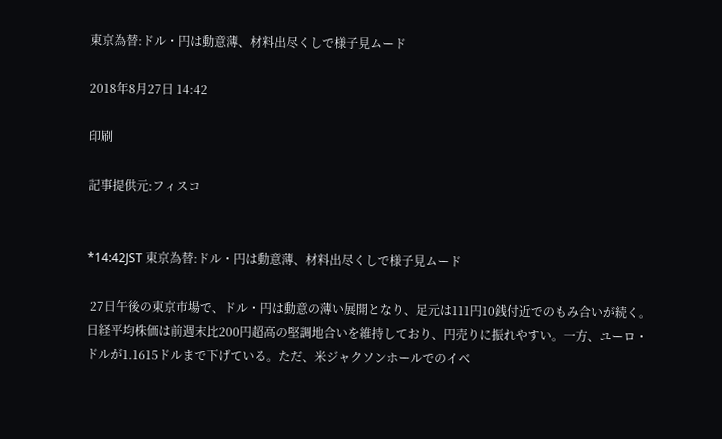東京為替:ドル・円は動意薄、材料出尽くしで様子見ムード

2018年8月27日 14:42

印刷

記事提供元:フィスコ


*14:42JST 東京為替:ドル・円は動意薄、材料出尽くしで様子見ムード

 27日午後の東京市場で、ドル・円は動意の薄い展開となり、足元は111円10銭付近でのもみ合いが続く。日経平均株価は前週末比200円超高の堅調地合いを維持しており、円売りに振れやすい。一方、ユーロ・ドルが1.1615ドルまで下げている。ただ、米ジャクソンホールでのイベ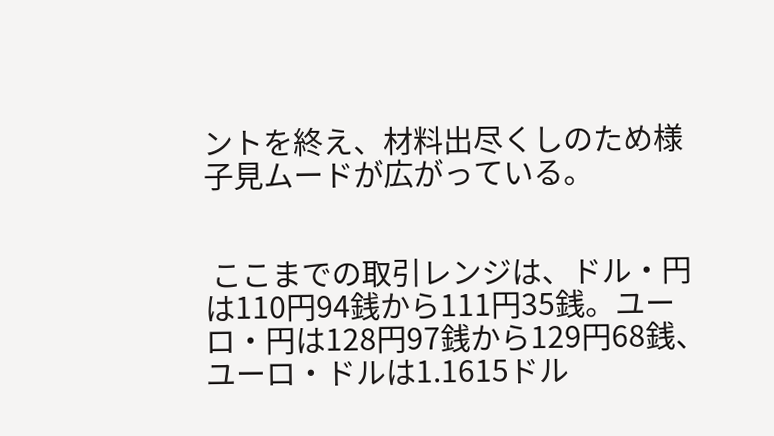ントを終え、材料出尽くしのため様子見ムードが広がっている。


 ここまでの取引レンジは、ドル・円は110円94銭から111円35銭。ユーロ・円は128円97銭から129円68銭、ユーロ・ドルは1.1615ドル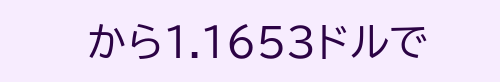から1.1653ドルで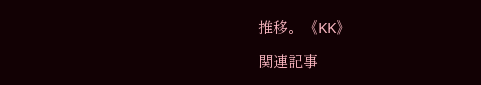推移。《KK》

関連記事